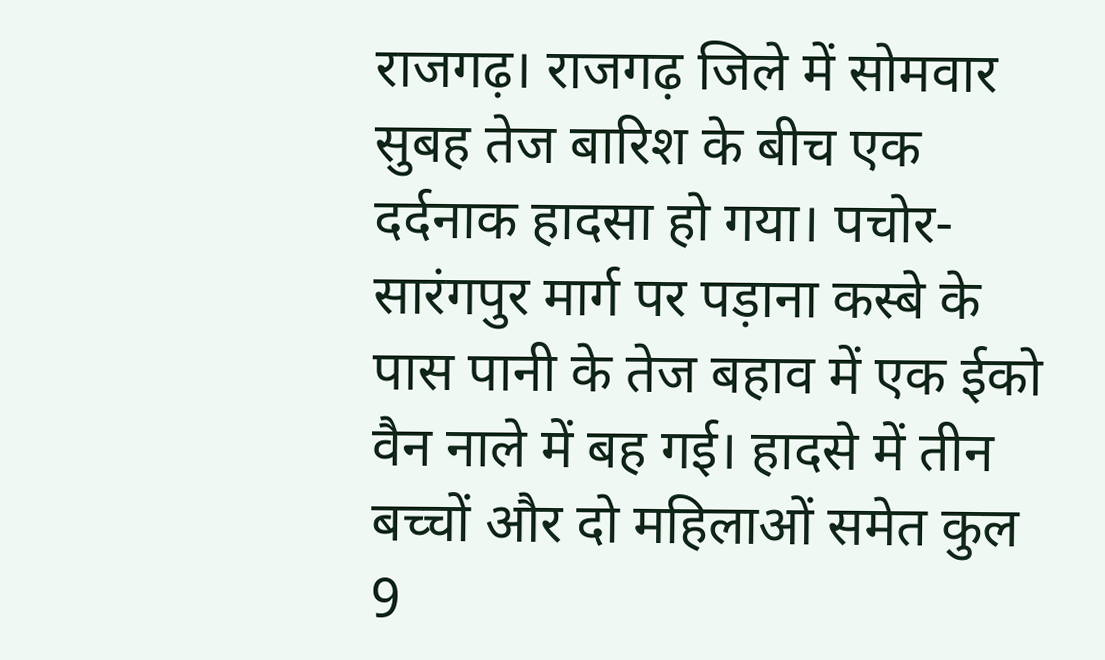राजगढ़। राजगढ़ जिले में सोमवार सुबह तेज बारिश के बीच एक दर्दनाक हादसा हो गया। पचोर-सारंगपुर मार्ग पर पड़ाना कस्बे के पास पानी के तेज बहाव में एक ईको वैन नाले में बह गई। हादसे में तीन बच्चों और दो महिलाओं समेत कुल 9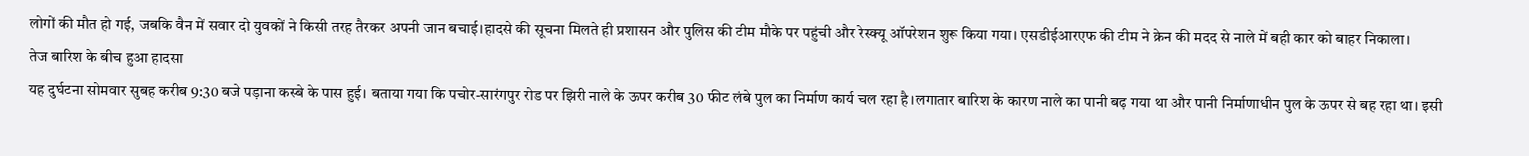लोगों की मौत हो गई, जबकि वैन में सवार दो युवकों ने किसी तरह तैरकर अपनी जान बचाई।हादसे की सूचना मिलते ही प्रशासन और पुलिस की टीम मौके पर पहुंची और रेस्क्यू ऑपरेशन शुरू किया गया। एसडीईआरएफ की टीम ने क्रेन की मदद से नाले में बही कार को बाहर निकाला।
तेज बारिश के बीच हुआ हादसा
यह दुर्घटना सोमवार सुबह करीब 9:30 बजे पड़ाना कस्बे के पास हुई। बताया गया कि पचोर-सारंगपुर रोड पर झिरी नाले के ऊपर करीब 30 फीट लंबे पुल का निर्माण कार्य चल रहा है।लगातार बारिश के कारण नाले का पानी बढ़ गया था और पानी निर्माणाधीन पुल के ऊपर से बह रहा था। इसी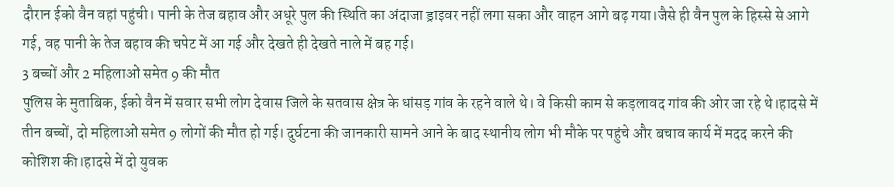दौरान ईको वैन वहां पहुंची। पानी के तेज बहाव और अधूरे पुल की स्थिति का अंदाजा ड्राइवर नहीं लगा सका और वाहन आगे बढ़ गया।जैसे ही वैन पुल के हिस्से से आगे गई, वह पानी के तेज बहाव की चपेट में आ गई और देखते ही देखते नाले में बह गई।
3 बच्चों और 2 महिलाओं समेत 9 की मौत
पुलिस के मुताबिक, ईको वैन में सवार सभी लोग देवास जिले के सतवास क्षेत्र के धांसड़ गांव के रहने वाले थे। वे किसी काम से कड़लावद गांव की ओर जा रहे थे।हादसे में तीन बच्चों, दो महिलाओं समेत 9 लोगों की मौत हो गई। दुर्घटना की जानकारी सामने आने के बाद स्थानीय लोग भी मौके पर पहुंचे और बचाव कार्य में मदद करने की कोशिश की।हादसे में दो युवक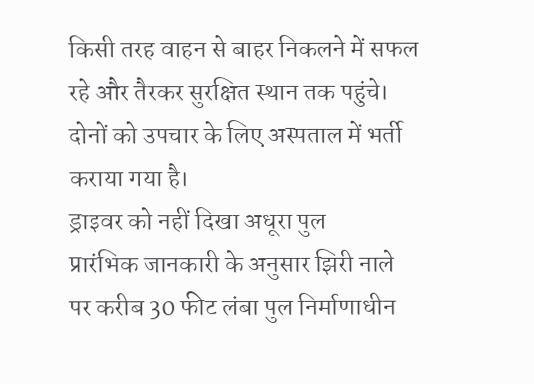किसी तरह वाहन से बाहर निकलने में सफल रहे और तैरकर सुरक्षित स्थान तक पहुंचे। दोनों को उपचार के लिए अस्पताल में भर्ती कराया गया है।
ड्राइवर को नहीं दिखा अधूरा पुल
प्रारंभिक जानकारी के अनुसार झिरी नाले पर करीब 30 फीट लंबा पुल निर्माणाधीन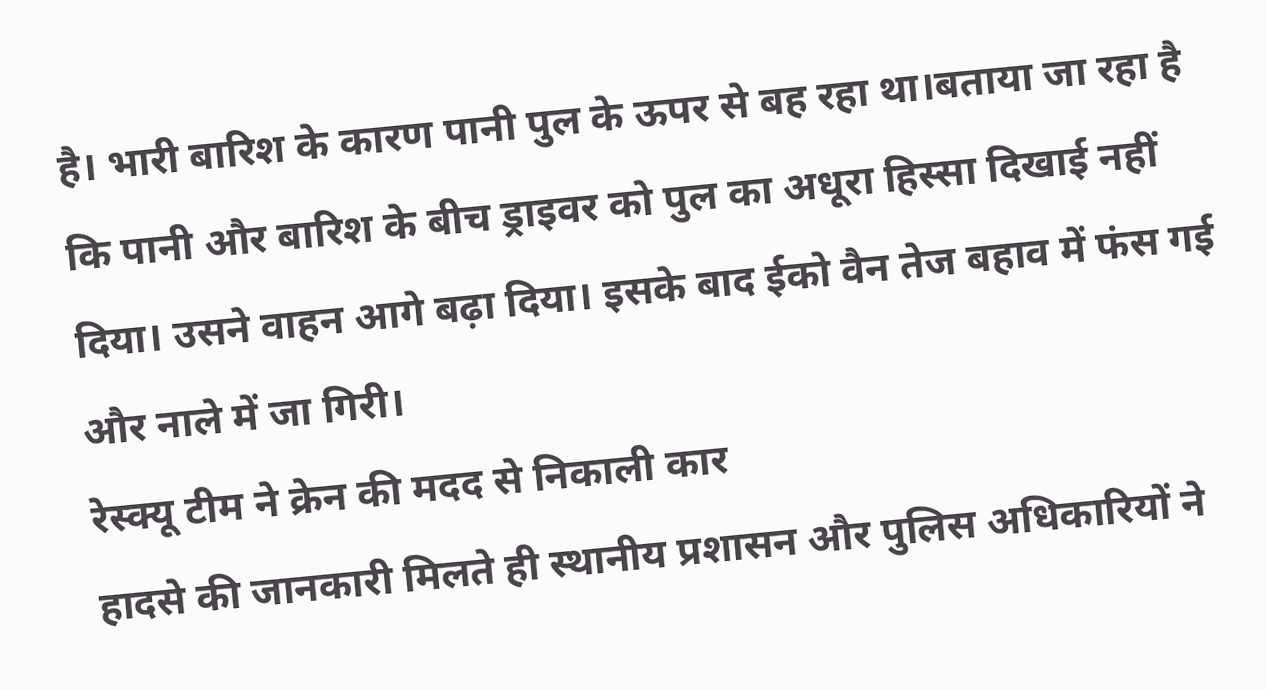है। भारी बारिश के कारण पानी पुल के ऊपर से बह रहा था।बताया जा रहा है कि पानी और बारिश के बीच ड्राइवर को पुल का अधूरा हिस्सा दिखाई नहीं दिया। उसने वाहन आगे बढ़ा दिया। इसके बाद ईको वैन तेज बहाव में फंस गई और नाले में जा गिरी।
रेस्क्यू टीम ने क्रेन की मदद से निकाली कार
हादसे की जानकारी मिलते ही स्थानीय प्रशासन और पुलिस अधिकारियों ने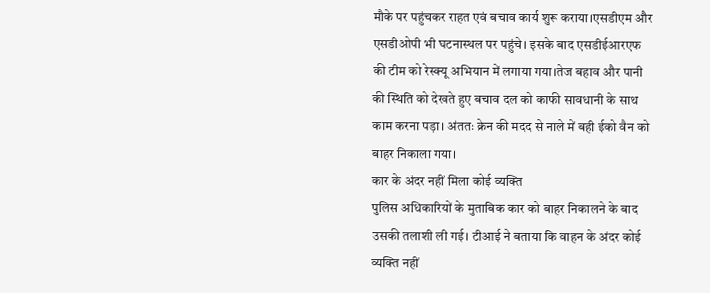मौके पर पहुंचकर राहत एवं बचाव कार्य शुरू कराया।एसडीएम और एसडीओपी भी घटनास्थल पर पहुंचे। इसके बाद एसडीईआरएफ की टीम को रेस्क्यू अभियान में लगाया गया।तेज बहाव और पानी की स्थिति को देखते हुए बचाव दल को काफी सावधानी के साथ काम करना पड़ा। अंततः क्रेन की मदद से नाले में बही ईको वैन को बाहर निकाला गया।
कार के अंदर नहीं मिला कोई व्यक्ति
पुलिस अधिकारियों के मुताबिक कार को बाहर निकालने के बाद उसकी तलाशी ली गई। टीआई ने बताया कि वाहन के अंदर कोई व्यक्ति नहीं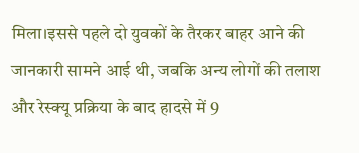मिला।इससे पहले दो युवकों के तैरकर बाहर आने की जानकारी सामने आई थी, जबकि अन्य लोगों की तलाश और रेस्क्यू प्रक्रिया के बाद हादसे में 9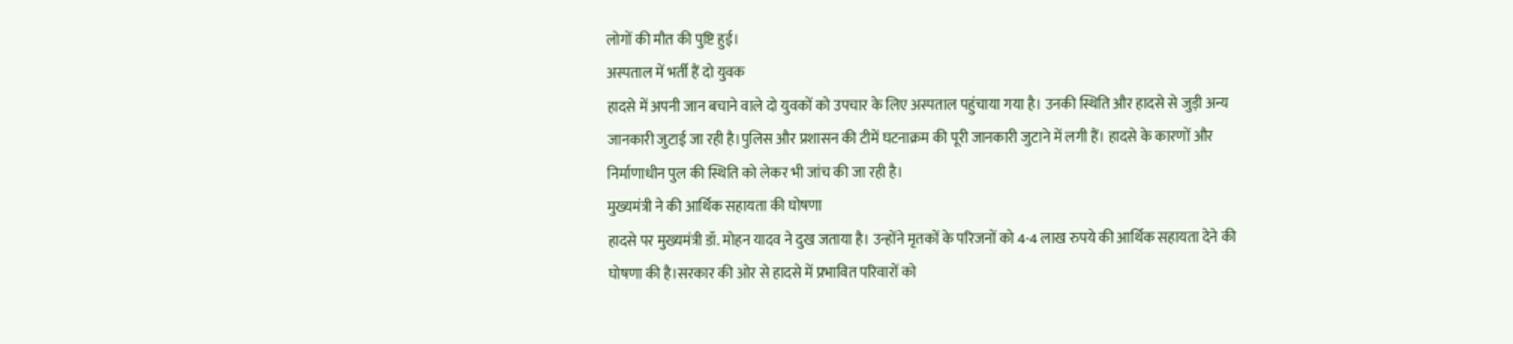लोगों की मौत की पुष्टि हुई।
अस्पताल में भर्ती हैं दो युवक
हादसे में अपनी जान बचाने वाले दो युवकों को उपचार के लिए अस्पताल पहुंचाया गया है। उनकी स्थिति और हादसे से जुड़ी अन्य जानकारी जुटाई जा रही है।पुलिस और प्रशासन की टीमें घटनाक्रम की पूरी जानकारी जुटाने में लगी हैं। हादसे के कारणों और निर्माणाधीन पुल की स्थिति को लेकर भी जांच की जा रही है।
मुख्यमंत्री ने की आर्थिक सहायता की घोषणा
हादसे पर मुख्यमंत्री डॉ. मोहन यादव ने दुख जताया है। उन्होंने मृतकों के परिजनों को 4-4 लाख रुपये की आर्थिक सहायता देने की घोषणा की है।सरकार की ओर से हादसे में प्रभावित परिवारों को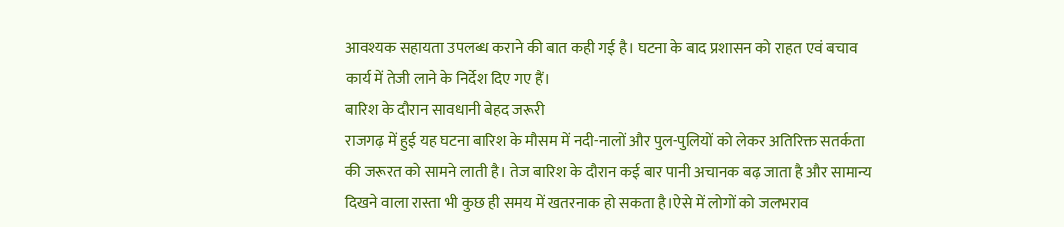आवश्यक सहायता उपलब्ध कराने की बात कही गई है। घटना के बाद प्रशासन को राहत एवं बचाव कार्य में तेजी लाने के निर्देश दिए गए हैं।
बारिश के दौरान सावधानी बेहद जरूरी
राजगढ़ में हुई यह घटना बारिश के मौसम में नदी-नालों और पुल-पुलियों को लेकर अतिरिक्त सतर्कता की जरूरत को सामने लाती है। तेज बारिश के दौरान कई बार पानी अचानक बढ़ जाता है और सामान्य दिखने वाला रास्ता भी कुछ ही समय में खतरनाक हो सकता है।ऐसे में लोगों को जलभराव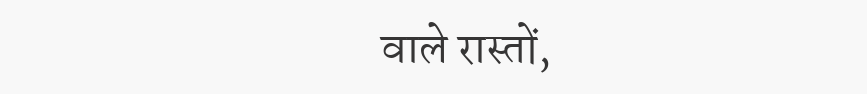वाले रास्तों,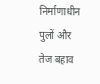निर्माणाधीन पुलों और तेज बहाव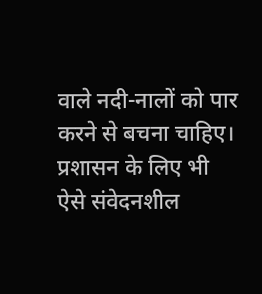वाले नदी-नालों को पार करने से बचना चाहिए। प्रशासन के लिए भी ऐसे संवेदनशील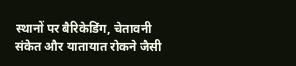स्थानों पर बैरिकेडिंग, चेतावनी संकेत और यातायात रोकने जैसी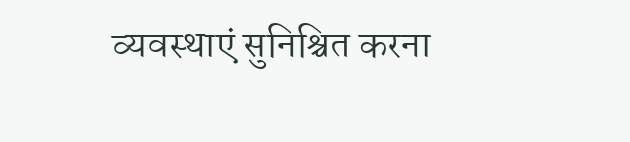व्यवस्थाएं सुनिश्चित करना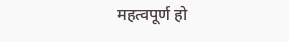महत्वपूर्ण हो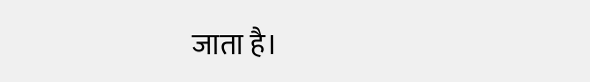जाता है।